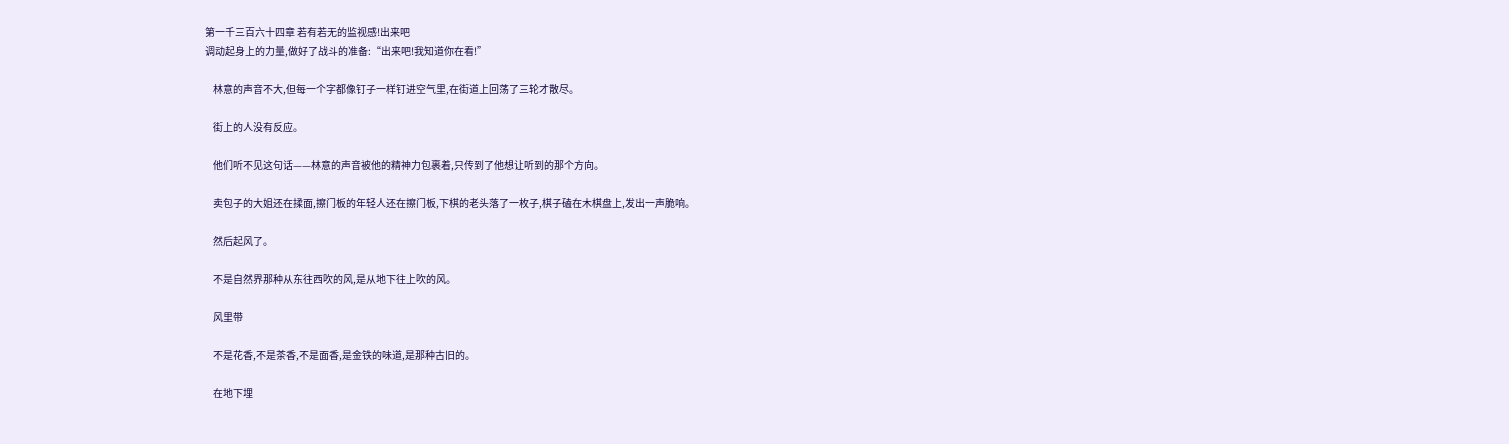第一千三百六十四章 若有若无的监视感!出来吧
调动起身上的力量,做好了战斗的准备:“出来吧!我知道你在看!”

    林意的声音不大,但每一个字都像钉子一样钉进空气里,在街道上回荡了三轮才散尽。

    街上的人没有反应。

    他们听不见这句话——林意的声音被他的精神力包裹着,只传到了他想让听到的那个方向。

    卖包子的大姐还在揉面,擦门板的年轻人还在擦门板,下棋的老头落了一枚子,棋子磕在木棋盘上,发出一声脆响。

    然后起风了。

    不是自然界那种从东往西吹的风,是从地下往上吹的风。

    风里带

    不是花香,不是茶香,不是面香,是金铁的味道,是那种古旧的。

    在地下埋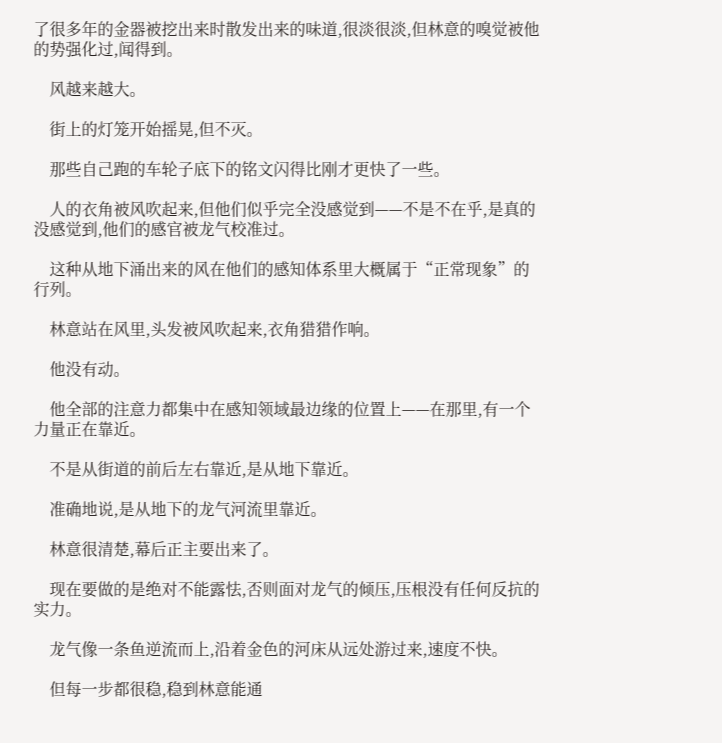了很多年的金器被挖出来时散发出来的味道,很淡很淡,但林意的嗅觉被他的势强化过,闻得到。

    风越来越大。

    街上的灯笼开始摇晃,但不灭。

    那些自己跑的车轮子底下的铭文闪得比刚才更快了一些。

    人的衣角被风吹起来,但他们似乎完全没感觉到——不是不在乎,是真的没感觉到,他们的感官被龙气校准过。

    这种从地下涌出来的风在他们的感知体系里大概属于“正常现象”的行列。

    林意站在风里,头发被风吹起来,衣角猎猎作响。

    他没有动。

    他全部的注意力都集中在感知领域最边缘的位置上——在那里,有一个力量正在靠近。

    不是从街道的前后左右靠近,是从地下靠近。

    准确地说,是从地下的龙气河流里靠近。

    林意很清楚,幕后正主要出来了。

    现在要做的是绝对不能露怯,否则面对龙气的倾压,压根没有任何反抗的实力。

    龙气像一条鱼逆流而上,沿着金色的河床从远处游过来,速度不快。

    但每一步都很稳,稳到林意能通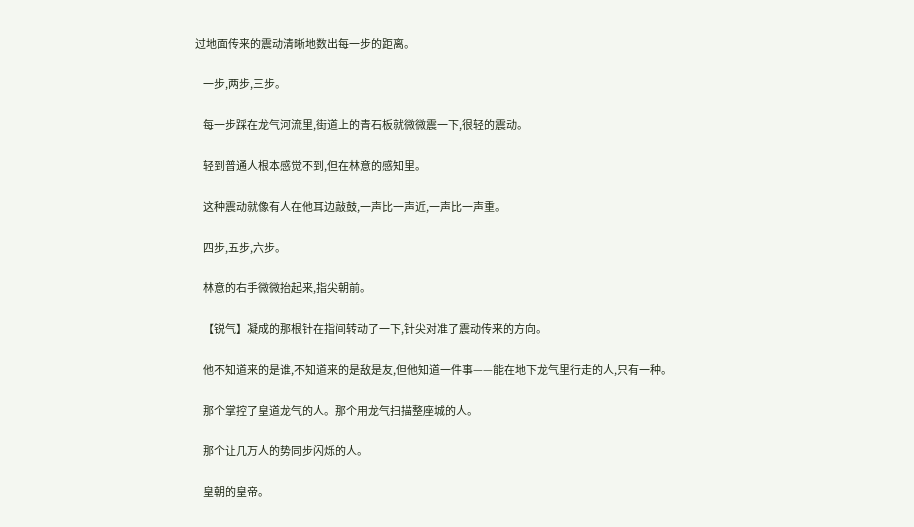过地面传来的震动清晰地数出每一步的距离。

    一步,两步,三步。

    每一步踩在龙气河流里,街道上的青石板就微微震一下,很轻的震动。

    轻到普通人根本感觉不到,但在林意的感知里。

    这种震动就像有人在他耳边敲鼓,一声比一声近,一声比一声重。

    四步,五步,六步。

    林意的右手微微抬起来,指尖朝前。

    【锐气】凝成的那根针在指间转动了一下,针尖对准了震动传来的方向。

    他不知道来的是谁,不知道来的是敌是友,但他知道一件事——能在地下龙气里行走的人,只有一种。

    那个掌控了皇道龙气的人。那个用龙气扫描整座城的人。

    那个让几万人的势同步闪烁的人。

    皇朝的皇帝。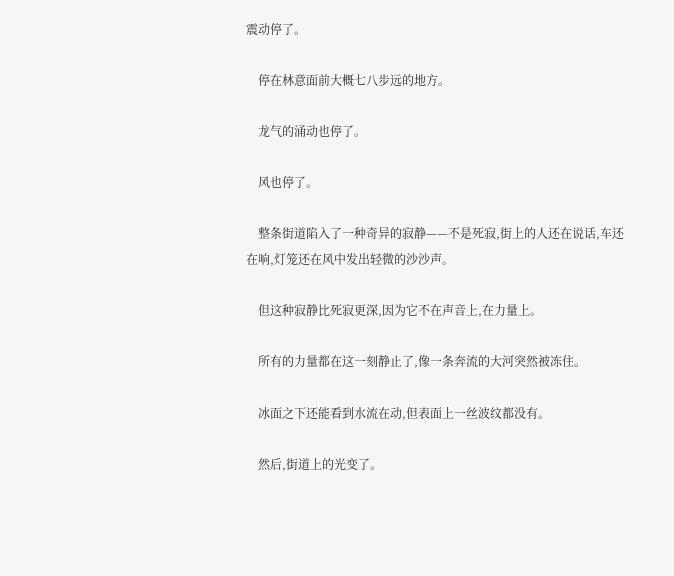震动停了。

    停在林意面前大概七八步远的地方。

    龙气的涌动也停了。

    风也停了。

    整条街道陷入了一种奇异的寂静——不是死寂,街上的人还在说话,车还在响,灯笼还在风中发出轻微的沙沙声。

    但这种寂静比死寂更深,因为它不在声音上,在力量上。

    所有的力量都在这一刻静止了,像一条奔流的大河突然被冻住。

    冰面之下还能看到水流在动,但表面上一丝波纹都没有。

    然后,街道上的光变了。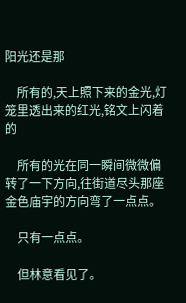阳光还是那

    所有的,天上照下来的金光,灯笼里透出来的红光,铭文上闪着的

    所有的光在同一瞬间微微偏转了一下方向,往街道尽头那座金色庙宇的方向弯了一点点。

    只有一点点。

    但林意看见了。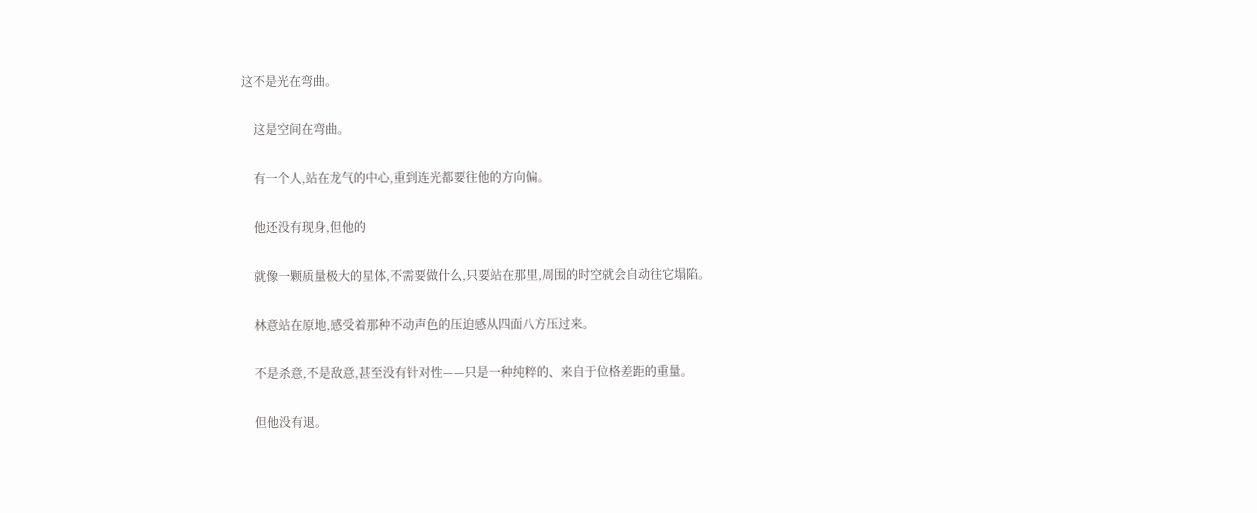这不是光在弯曲。

    这是空间在弯曲。

    有一个人,站在龙气的中心,重到连光都要往他的方向偏。

    他还没有现身,但他的

    就像一颗质量极大的星体,不需要做什么,只要站在那里,周围的时空就会自动往它塌陷。

    林意站在原地,感受着那种不动声色的压迫感从四面八方压过来。

    不是杀意,不是敌意,甚至没有针对性——只是一种纯粹的、来自于位格差距的重量。

    但他没有退。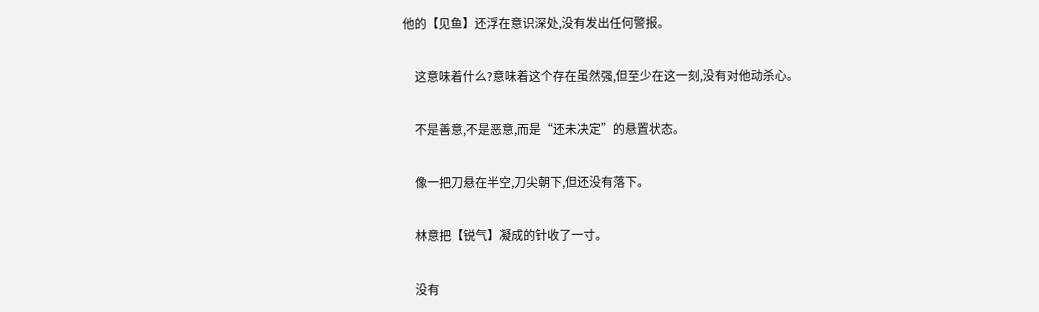他的【见鱼】还浮在意识深处,没有发出任何警报。

    这意味着什么?意味着这个存在虽然强,但至少在这一刻,没有对他动杀心。

    不是善意,不是恶意,而是“还未决定”的悬置状态。

    像一把刀悬在半空,刀尖朝下,但还没有落下。

    林意把【锐气】凝成的针收了一寸。

    没有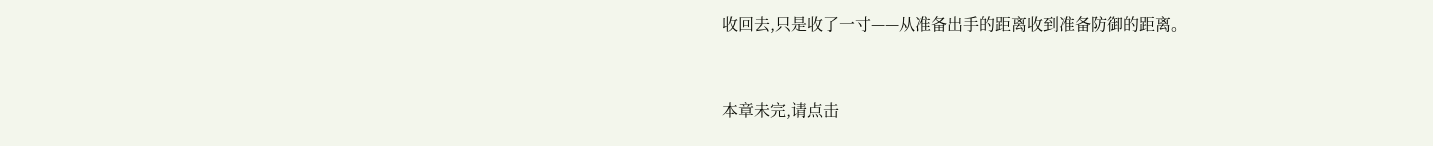收回去,只是收了一寸——从准备出手的距离收到准备防御的距离。



本章未完,请点击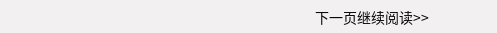下一页继续阅读>>